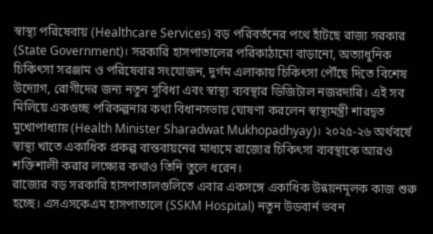স্বাস্থ্য পরিষেবায় (Healthcare Services) বড় পরিবর্তনের পথে হাঁটছে রাজ্য সরকার (State Government)। সরকারি হাসপাতালের পরিকাঠামো বাড়ানো, অত্যাধুনিক চিকিৎসা সরঞ্জাম ও পরিষেবার সংযোজন, দুর্গম এলাকায় চিকিৎসা পৌঁছে দিতে বিশেষ উদ্যোগ, রোগীদের জন্য নতুন সুবিধা এবং স্বাস্থ্য ব্যবস্থার ডিজিটাল নজরদারি। এই সব মিলিয়ে একগুচ্ছ পরিকল্পনার কথা বিধানসভায় ঘোষণা করলেন স্বাস্থ্যমন্ত্রী শারদ্বত মুখোপাধ্যায় (Health Minister Sharadwat Mukhopadhyay)। ২০২৫-২৬ অর্থবর্ষে স্বাস্থ্য খাতে একাধিক প্রকল্প বাস্তবায়নের মাধ্যমে রাজ্যের চিকিৎসা ব্যবস্থাকে আরও শক্তিশালী করার লক্ষ্যের কথাও তিনি তুলে ধরেন।
রাজ্যের বড় সরকারি হাসপাতালগুলিতে এবার একসঙ্গে একাধিক উন্নয়নমূলক কাজ শুরু হচ্ছে। এসএসকেএম হাসপাতালে (SSKM Hospital) নতুন উডবার্ন ভবন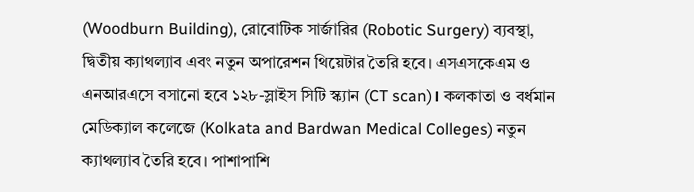(Woodburn Building), রোবোটিক সার্জারির (Robotic Surgery) ব্যবস্থা, দ্বিতীয় ক্যাথল্যাব এবং নতুন অপারেশন থিয়েটার তৈরি হবে। এসএসকেএম ও এনআরএসে বসানো হবে ১২৮-স্লাইস সিটি স্ক্যান (CT scan)। কলকাতা ও বর্ধমান মেডিক্যাল কলেজে (Kolkata and Bardwan Medical Colleges) নতুন ক্যাথল্যাব তৈরি হবে। পাশাপাশি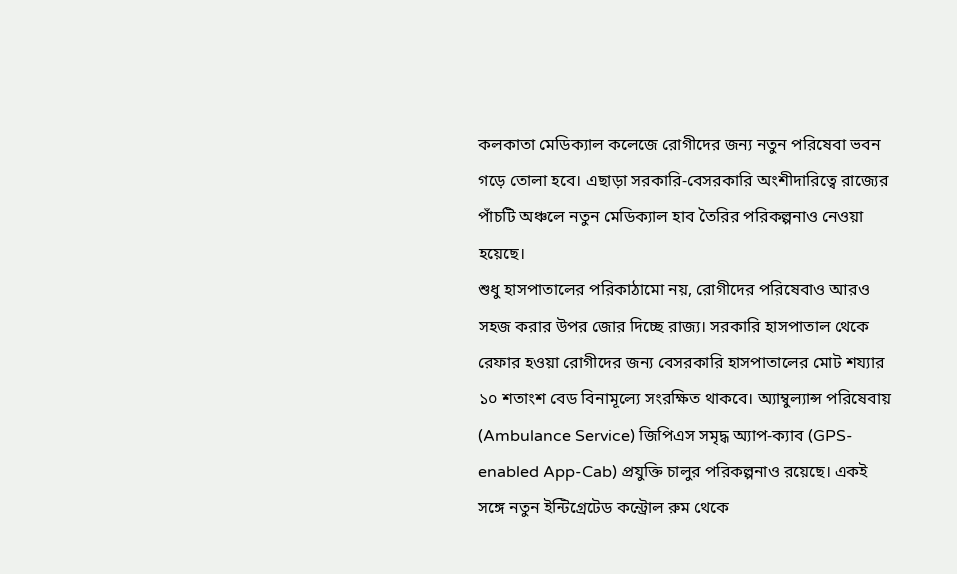কলকাতা মেডিক্যাল কলেজে রোগীদের জন্য নতুন পরিষেবা ভবন গড়ে তোলা হবে। এছাড়া সরকারি-বেসরকারি অংশীদারিত্বে রাজ্যের পাঁচটি অঞ্চলে নতুন মেডিক্যাল হাব তৈরির পরিকল্পনাও নেওয়া হয়েছে।
শুধু হাসপাতালের পরিকাঠামো নয়, রোগীদের পরিষেবাও আরও সহজ করার উপর জোর দিচ্ছে রাজ্য। সরকারি হাসপাতাল থেকে রেফার হওয়া রোগীদের জন্য বেসরকারি হাসপাতালের মোট শয্যার ১০ শতাংশ বেড বিনামূল্যে সংরক্ষিত থাকবে। অ্যাম্বুল্যান্স পরিষেবায় (Ambulance Service) জিপিএস সমৃদ্ধ অ্যাপ-ক্যাব (GPS-enabled App-Cab) প্রযুক্তি চালুর পরিকল্পনাও রয়েছে। একই সঙ্গে নতুন ইন্টিগ্রেটেড কন্ট্রোল রুম থেকে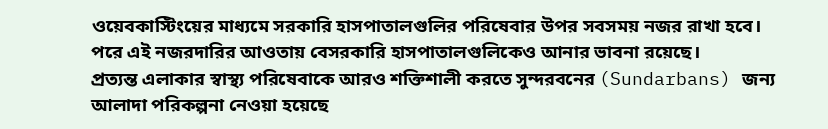ওয়েবকাস্টিংয়ের মাধ্যমে সরকারি হাসপাতালগুলির পরিষেবার উপর সবসময় নজর রাখা হবে। পরে এই নজরদারির আওতায় বেসরকারি হাসপাতালগুলিকেও আনার ভাবনা রয়েছে।
প্রত্যন্ত এলাকার স্বাস্থ্য পরিষেবাকে আরও শক্তিশালী করতে সুন্দরবনের (Sundarbans) জন্য আলাদা পরিকল্পনা নেওয়া হয়েছে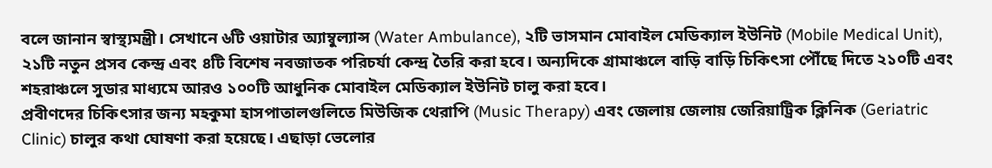বলে জানান স্বাস্থ্যমন্ত্রী। সেখানে ৬টি ওয়াটার অ্যাম্বুল্যান্স (Water Ambulance), ২টি ভাসমান মোবাইল মেডিক্যাল ইউনিট (Mobile Medical Unit), ২১টি নতুন প্রসব কেন্দ্র এবং ৪টি বিশেষ নবজাতক পরিচর্যা কেন্দ্র তৈরি করা হবে। অন্যদিকে গ্রামাঞ্চলে বাড়ি বাড়ি চিকিৎসা পৌঁছে দিতে ২১০টি এবং শহরাঞ্চলে সুডার মাধ্যমে আরও ১০০টি আধুনিক মোবাইল মেডিক্যাল ইউনিট চালু করা হবে।
প্রবীণদের চিকিৎসার জন্য মহকুমা হাসপাতালগুলিতে মিউজিক থেরাপি (Music Therapy) এবং জেলায় জেলায় জেরিয়াট্রিক ক্লিনিক (Geriatric Clinic) চালুর কথা ঘোষণা করা হয়েছে। এছাড়া ভেলোর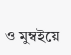ও মুম্বইয়ে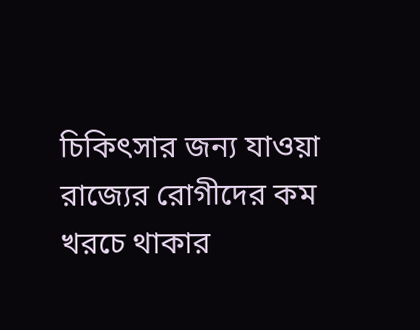চিকিৎসার জন্য যাওয়া রাজ্যের রোগীদের কম খরচে থাকার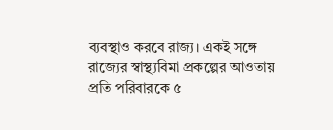ব্যবস্থাও করবে রাজ্য। একই সঙ্গে রাজ্যের স্বাস্থ্যবিমা প্রকল্পের আওতায় প্রতি পরিবারকে ৫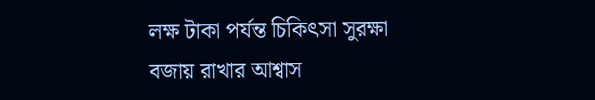লক্ষ টাকা পর্যন্ত চিকিৎসা সুরক্ষা বজায় রাখার আশ্বাস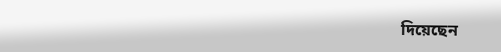দিয়েছেন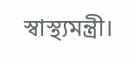স্বাস্থ্যমন্ত্রী।